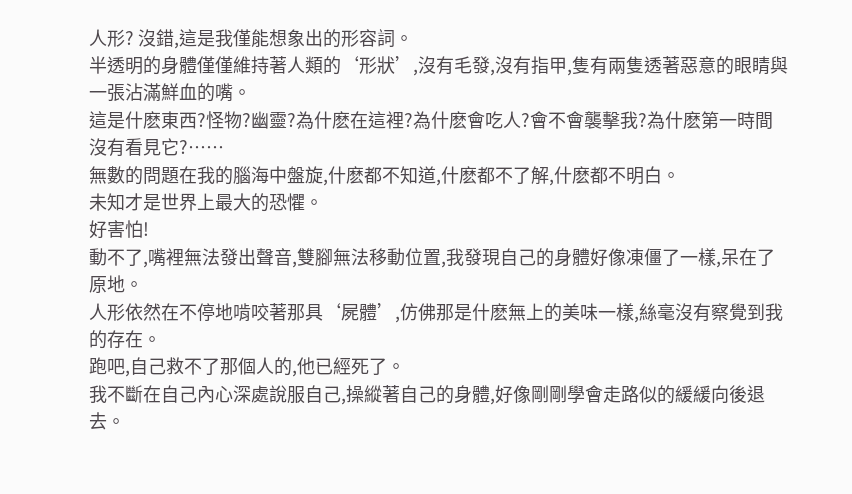人形? 沒錯,這是我僅能想象出的形容詞。
半透明的身體僅僅維持著人類的‘形狀’,沒有毛發,沒有指甲,隻有兩隻透著惡意的眼睛與一張沾滿鮮血的嘴。
這是什麽東西?怪物?幽靈?為什麽在這裡?為什麽會吃人?會不會襲擊我?為什麽第一時間沒有看見它?……
無數的問題在我的腦海中盤旋,什麽都不知道,什麽都不了解,什麽都不明白。
未知才是世界上最大的恐懼。
好害怕!
動不了,嘴裡無法發出聲音,雙腳無法移動位置,我發現自己的身體好像凍僵了一樣,呆在了原地。
人形依然在不停地啃咬著那具‘屍體’,仿佛那是什麽無上的美味一樣,絲毫沒有察覺到我的存在。
跑吧,自己救不了那個人的,他已經死了。
我不斷在自己內心深處說服自己,操縱著自己的身體,好像剛剛學會走路似的緩緩向後退去。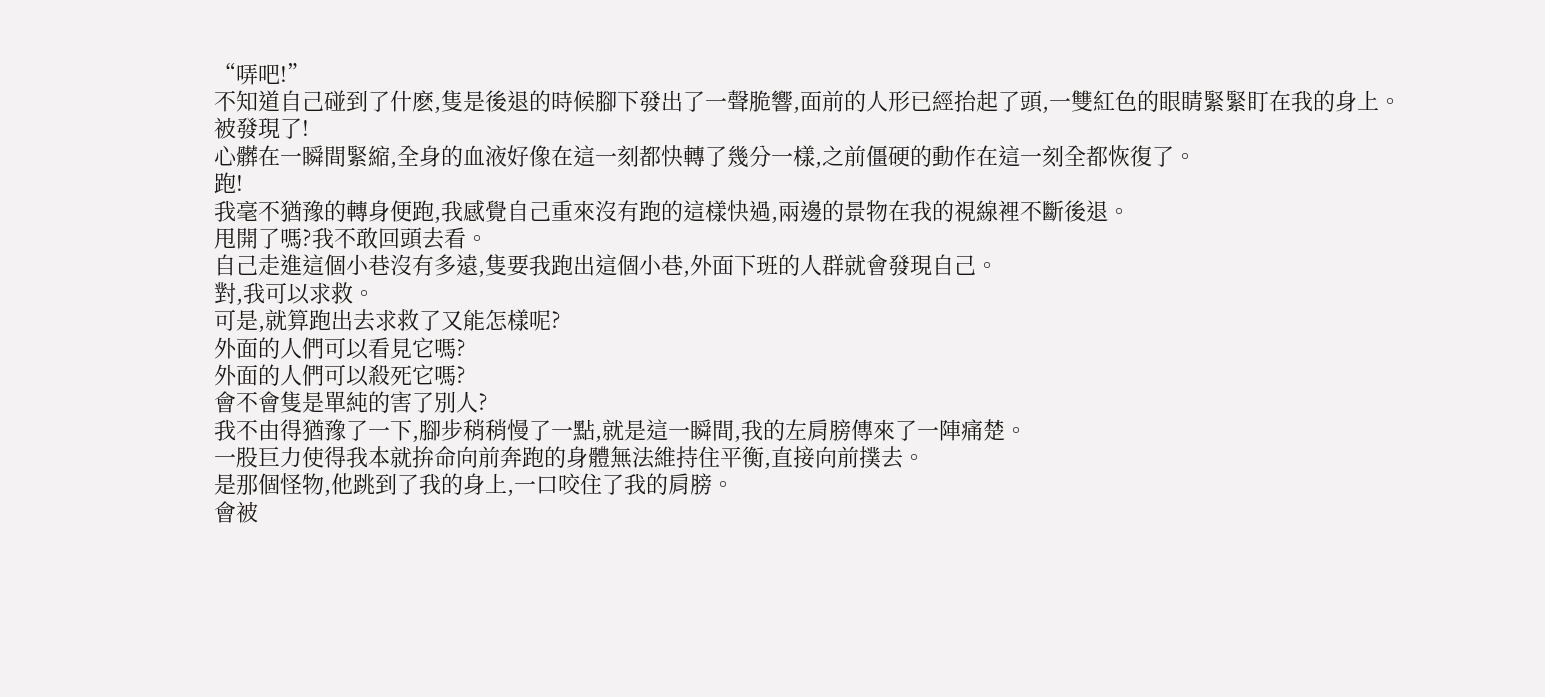“哢吧!”
不知道自己碰到了什麽,隻是後退的時候腳下發出了一聲脆響,面前的人形已經抬起了頭,一雙紅色的眼睛緊緊盯在我的身上。
被發現了!
心髒在一瞬間緊縮,全身的血液好像在這一刻都快轉了幾分一樣,之前僵硬的動作在這一刻全都恢復了。
跑!
我毫不猶豫的轉身便跑,我感覺自己重來沒有跑的這樣快過,兩邊的景物在我的視線裡不斷後退。
甩開了嗎?我不敢回頭去看。
自己走進這個小巷沒有多遠,隻要我跑出這個小巷,外面下班的人群就會發現自己。
對,我可以求救。
可是,就算跑出去求救了又能怎樣呢?
外面的人們可以看見它嗎?
外面的人們可以殺死它嗎?
會不會隻是單純的害了別人?
我不由得猶豫了一下,腳步稍稍慢了一點,就是這一瞬間,我的左肩膀傳來了一陣痛楚。
一股巨力使得我本就拚命向前奔跑的身體無法維持住平衡,直接向前撲去。
是那個怪物,他跳到了我的身上,一口咬住了我的肩膀。
會被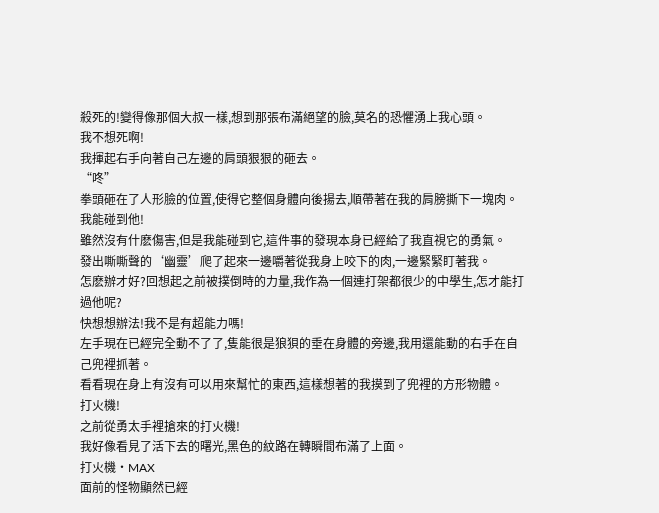殺死的!變得像那個大叔一樣,想到那張布滿絕望的臉,莫名的恐懼湧上我心頭。
我不想死啊!
我揮起右手向著自己左邊的肩頭狠狠的砸去。
“咚”
拳頭砸在了人形臉的位置,使得它整個身體向後揚去,順帶著在我的肩膀撕下一塊肉。
我能碰到他!
雖然沒有什麽傷害,但是我能碰到它,這件事的發現本身已經給了我直視它的勇氣。
發出嘶嘶聲的‘幽靈’爬了起來一邊嚼著從我身上咬下的肉,一邊緊緊盯著我。
怎麽辦才好?回想起之前被撲倒時的力量,我作為一個連打架都很少的中學生,怎才能打過他呢?
快想想辦法!我不是有超能力嗎!
左手現在已經完全動不了了,隻能很是狼狽的垂在身體的旁邊,我用還能動的右手在自己兜裡抓著。
看看現在身上有沒有可以用來幫忙的東西,這樣想著的我摸到了兜裡的方形物體。
打火機!
之前從勇太手裡搶來的打火機!
我好像看見了活下去的曙光,黑色的紋路在轉瞬間布滿了上面。
打火機・MAX
面前的怪物顯然已經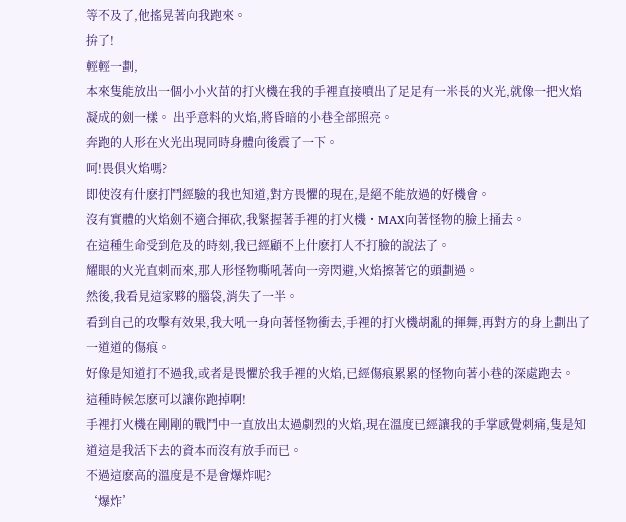等不及了,他搖晃著向我跑來。
拚了!
輕輕一劃,
本來隻能放出一個小小火苗的打火機在我的手裡直接噴出了足足有一米長的火光,就像一把火焰凝成的劍一樣。 出乎意料的火焰,將昏暗的小巷全部照亮。
奔跑的人形在火光出現同時身體向後震了一下。
呵!畏俱火焰嗎?
即使沒有什麽打鬥經驗的我也知道,對方畏懼的現在,是絕不能放過的好機會。
沒有實體的火焰劍不適合揮砍,我緊握著手裡的打火機・MAX向著怪物的臉上捅去。
在這種生命受到危及的時刻,我已經顧不上什麽打人不打臉的說法了。
耀眼的火光直刺而來,那人形怪物嘶吼著向一旁閃避,火焰擦著它的頭劃過。
然後,我看見這家夥的腦袋,消失了一半。
看到自己的攻擊有效果,我大吼一身向著怪物衝去,手裡的打火機胡亂的揮舞,再對方的身上劃出了一道道的傷痕。
好像是知道打不過我,或者是畏懼於我手裡的火焰,已經傷痕累累的怪物向著小巷的深處跑去。
這種時候怎麽可以讓你跑掉啊!
手裡打火機在剛剛的戰鬥中一直放出太過劇烈的火焰,現在溫度已經讓我的手掌感覺刺痛,隻是知道這是我活下去的資本而沒有放手而已。
不過這麽高的溫度是不是會爆炸呢?
‘爆炸’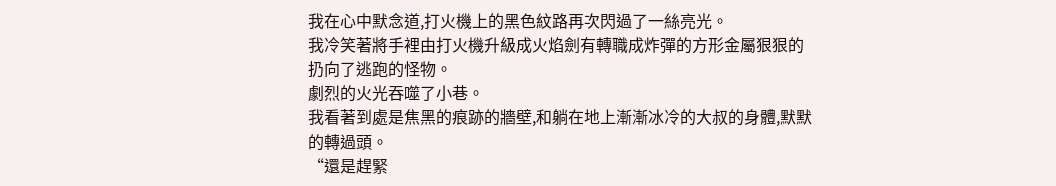我在心中默念道,打火機上的黑色紋路再次閃過了一絲亮光。
我冷笑著將手裡由打火機升級成火焰劍有轉職成炸彈的方形金屬狠狠的扔向了逃跑的怪物。
劇烈的火光吞噬了小巷。
我看著到處是焦黑的痕跡的牆壁,和躺在地上漸漸冰冷的大叔的身體,默默的轉過頭。
“還是趕緊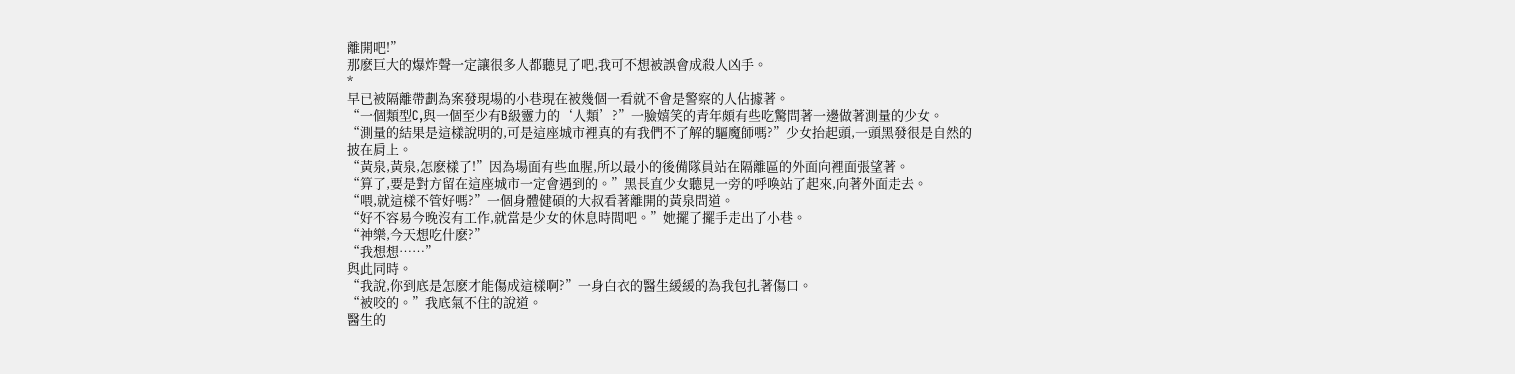離開吧!”
那麽巨大的爆炸聲一定讓很多人都聽見了吧,我可不想被誤會成殺人凶手。
*
早已被隔離帶劃為案發現場的小巷現在被幾個一看就不會是警察的人佔據著。
“一個類型C,與一個至少有B級靈力的‘人類’?”一臉嬉笑的青年頗有些吃驚問著一邊做著測量的少女。
“測量的結果是這樣說明的,可是這座城市裡真的有我們不了解的驅魔師嗎?”少女抬起頭,一頭黑發很是自然的披在肩上。
“黃泉,黃泉,怎麽樣了!”因為場面有些血腥,所以最小的後備隊員站在隔離區的外面向裡面張望著。
“算了,要是對方留在這座城市一定會遇到的。”黑長直少女聽見一旁的呼喚站了起來,向著外面走去。
“喂,就這樣不管好嗎?”一個身體健碩的大叔看著離開的黃泉問道。
“好不容易今晚沒有工作,就當是少女的休息時間吧。”她擺了擺手走出了小巷。
“神樂,今天想吃什麽?”
“我想想……”
與此同時。
“我說,你到底是怎麽才能傷成這樣啊?”一身白衣的醫生緩緩的為我包扎著傷口。
“被咬的。”我底氣不住的說道。
醫生的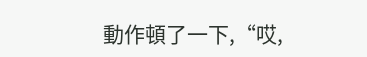動作頓了一下,“哎,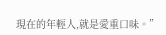現在的年輕人,就是愛重口味。”